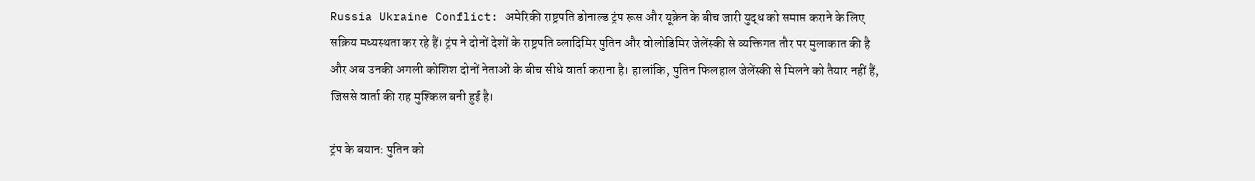Russia Ukraine Conflict: अमेरिकी राष्ट्रपति डोनाल्ड ट्रंप रूस और यूक्रेन के बीच जारी युद्ध को समाप्त कराने के लिए सक्रिय मध्यस्थता कर रहे हैं। ट्रंप ने दोनों देशों के राष्ट्रपति व्लादिमिर पुतिन और वोलोडिमिर जेलेंस्की से व्यक्तिगत तौर पर मुलाकात की है और अब उनकी अगली कोशिश दोनों नेताओं के बीच सीधे वार्ता कराना है। हालांकि, पुतिन फिलहाल जेलेंस्की से मिलने को तैयार नहीं हैं, जिससे वार्ता की राह मुश्किल बनी हुई है।

ट्रंप के बयान: पुतिन को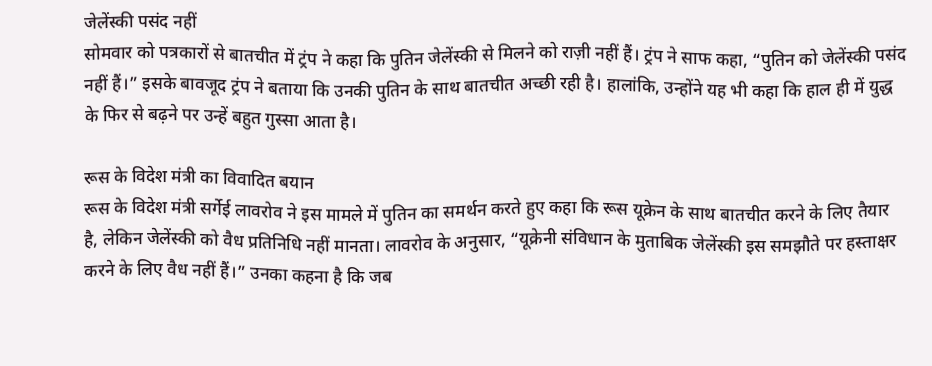जेलेंस्की पसंद नहीं
सोमवार को पत्रकारों से बातचीत में ट्रंप ने कहा कि पुतिन जेलेंस्की से मिलने को राज़ी नहीं हैं। ट्रंप ने साफ कहा, “पुतिन को जेलेंस्की पसंद नहीं हैं।” इसके बावजूद ट्रंप ने बताया कि उनकी पुतिन के साथ बातचीत अच्छी रही है। हालांकि, उन्होंने यह भी कहा कि हाल ही में युद्ध के फिर से बढ़ने पर उन्हें बहुत गुस्सा आता है।

रूस के विदेश मंत्री का विवादित बयान
रूस के विदेश मंत्री सर्गेई लावरोव ने इस मामले में पुतिन का समर्थन करते हुए कहा कि रूस यूक्रेन के साथ बातचीत करने के लिए तैयार है, लेकिन जेलेंस्की को वैध प्रतिनिधि नहीं मानता। लावरोव के अनुसार, “यूक्रेनी संविधान के मुताबिक जेलेंस्की इस समझौते पर हस्ताक्षर करने के लिए वैध नहीं हैं।” उनका कहना है कि जब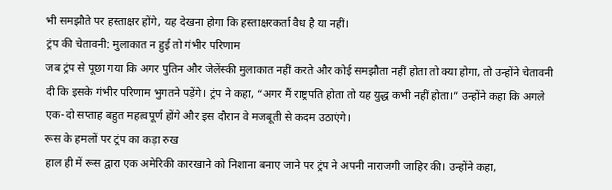भी समझौते पर हस्ताक्षर होंगे, यह देखना होगा कि हस्ताक्षरकर्ता वैध है या नहीं।
ट्रंप की चेतावनी: मुलाकात न हुई तो गंभीर परिणाम
जब ट्रंप से पूछा गया कि अगर पुतिन और जेलेंस्की मुलाकात नहीं करते और कोई समझौता नहीं होता तो क्या होगा, तो उन्होंने चेतावनी दी कि इसके गंभीर परिणाम भुगतने पड़ेंगे। ट्रंप ने कहा, “अगर मैं राष्ट्रपति होता तो यह युद्ध कभी नहीं होता।” उन्होंने कहा कि अगले एक-दो सप्ताह बहुत महत्वपूर्ण होंगे और इस दौरान वे मजबूती से कदम उठाएंगे।
रूस के हमलों पर ट्रंप का कड़ा रुख
हाल ही में रूस द्वारा एक अमेरिकी कारखाने को निशाना बनाए जाने पर ट्रंप ने अपनी नाराजगी जाहिर की। उन्होंने कहा,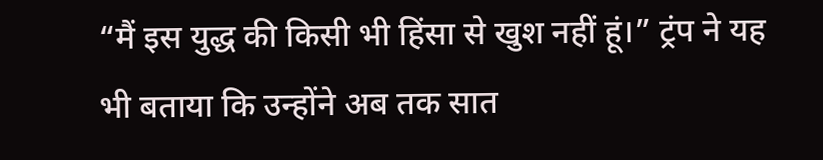“मैं इस युद्ध की किसी भी हिंसा से खुश नहीं हूं।” ट्रंप ने यह भी बताया कि उन्होंने अब तक सात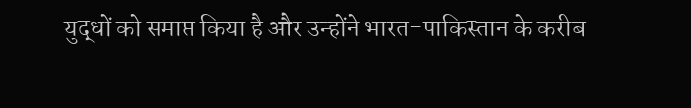युद्धों को समाप्त किया है और उन्होंने भारत-पाकिस्तान के करीब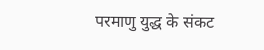परमाणु युद्ध के संकट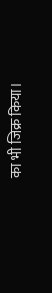का भी जिक्र किया।